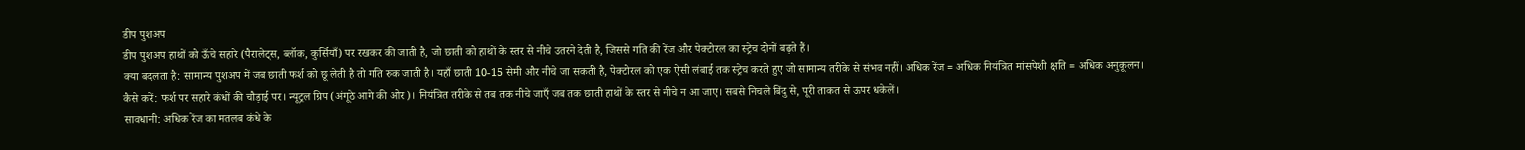डीप पुशअप
डीप पुशअप हाथों को ऊँचे सहारे (पैरालेट्स, ब्लॉक, कुर्सियाँ) पर रखकर की जाती है, जो छाती को हाथों के स्तर से नीचे उतरने देती है, जिससे गति की रेंज और पेक्टोरल का स्ट्रेच दोनों बढ़ते हैं।
क्या बदलता है: सामान्य पुशअप में जब छाती फर्श को छू लेती है तो गति रुक जाती है। यहाँ छाती 10-15 सेमी और नीचे जा सकती है, पेक्टोरल को एक ऐसी लंबाई तक स्ट्रेच करते हुए जो सामान्य तरीके से संभव नहीं। अधिक रेंज = अधिक नियंत्रित मांसपेशी क्षति = अधिक अनुकूलन।
कैसे करें: फर्श पर सहारे कंधों की चौड़ाई पर। न्यूट्रल ग्रिप (अंगूठे आगे की ओर)। नियंत्रित तरीके से तब तक नीचे जाएँ जब तक छाती हाथों के स्तर से नीचे न आ जाए। सबसे निचले बिंदु से, पूरी ताकत से ऊपर धकेलें।
सावधानी: अधिक रेंज का मतलब कंधे के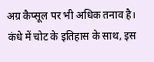अग्र कैप्सूल पर भी अधिक तनाव है। कंधे में चोट के इतिहास के साथ, इस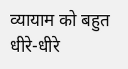व्यायाम को बहुत धीरे-धीरे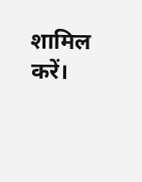शामिल करें।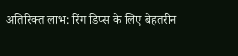अतिरिक्त लाभ: रिंग डिप्स के लिए बेहतरीन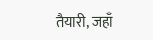तैयारी, जहाँ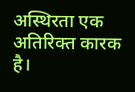अस्थिरता एक अतिरिक्त कारक है।